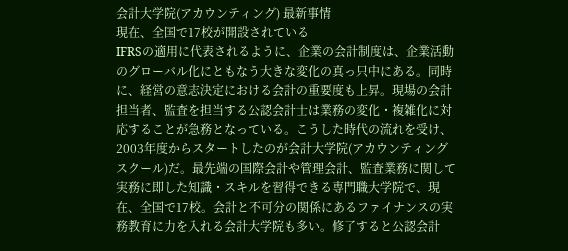会計大学院(アカウンティング) 最新事情
現在、全国で17校が開設されている
IFRSの適用に代表されるように、企業の会計制度は、企業活動のグローバル化にともなう大きな変化の真っ只中にある。同時に、経営の意志決定における会計の重要度も上昇。現場の会計担当者、監査を担当する公認会計士は業務の変化・複雑化に対応することが急務となっている。こうした時代の流れを受け、2003年度からスタートしたのが会計大学院(アカウンティングスクール)だ。最先端の国際会計や管理会計、監査業務に関して実務に即した知識・スキルを習得できる専門職大学院で、現在、全国で17校。会計と不可分の関係にあるファイナンスの実務教育に力を入れる会計大学院も多い。修了すると公認会計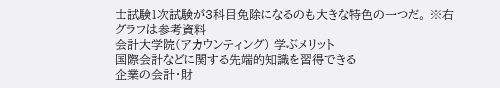士試験1次試験が3科目免除になるのも大きな特色の一つだ。 ※右グラフは参考資料
会計大学院(アカウンティング) 学ぶメリット
国際会計などに関する先端的知識を習得できる
企業の会計・財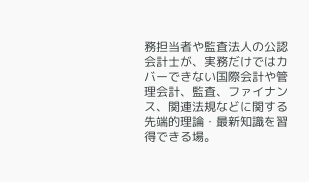務担当者や監査法人の公認会計士が、実務だけではカバーできない国際会計や管理会計、監査、ファイナンス、関連法規などに関する先端的理論・最新知識を習得できる場。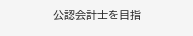公認会計士を目指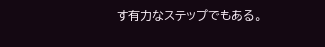す有力なステップでもある。